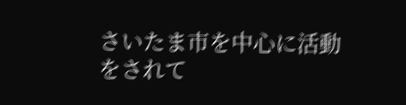さいたま市を中心に活動をされて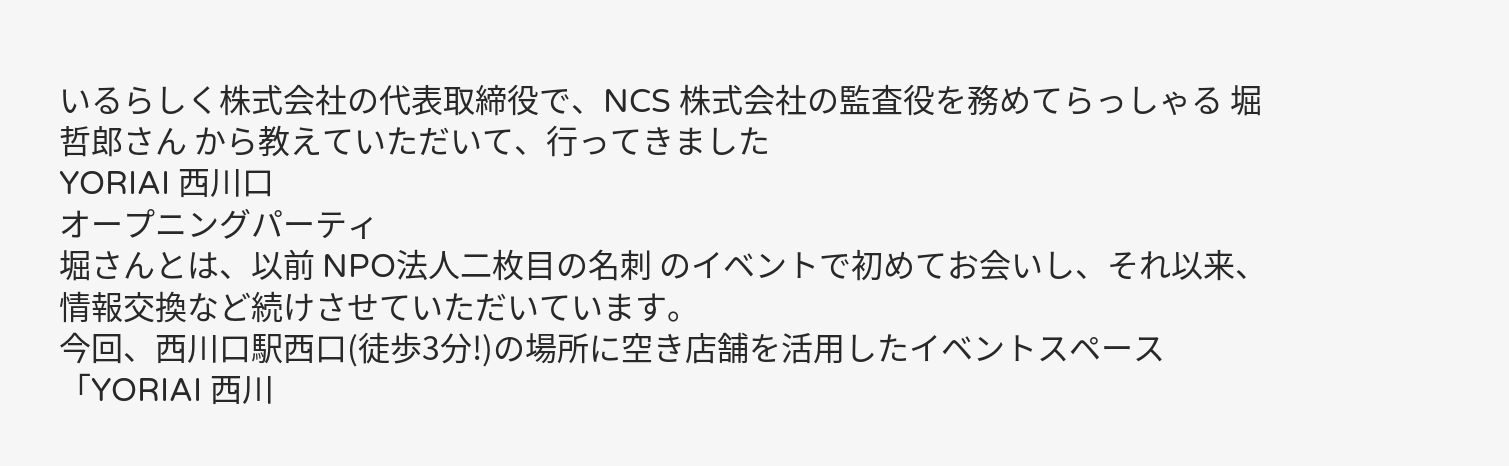いるらしく株式会社の代表取締役で、NCS 株式会社の監査役を務めてらっしゃる 堀 哲郎さん から教えていただいて、行ってきました
YORIAI 西川口
オープニングパーティ
堀さんとは、以前 NPO法人二枚目の名刺 のイベントで初めてお会いし、それ以来、情報交換など続けさせていただいています。
今回、西川口駅西口(徒歩3分!)の場所に空き店舗を活用したイベントスペース「YORIAI 西川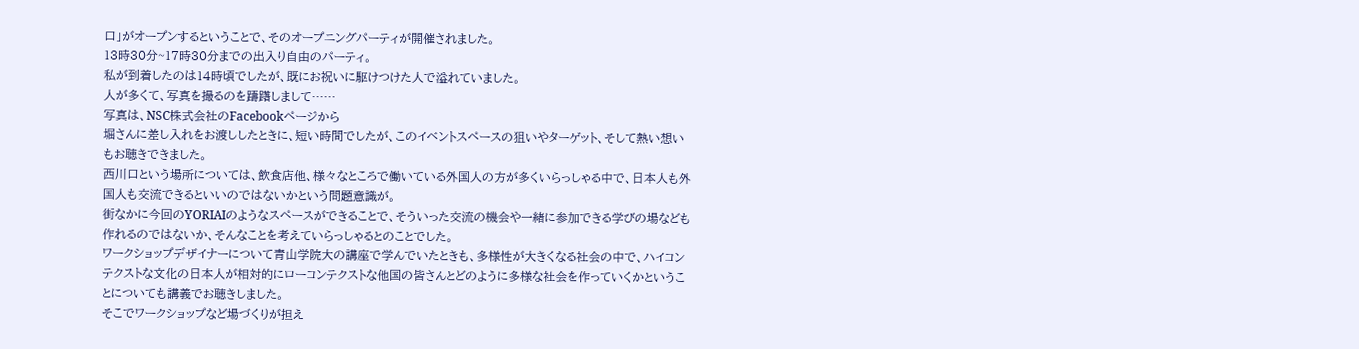口」がオープンするということで、そのオープニングパーティが開催されました。
13時30分~17時30分までの出入り自由のパーティ。
私が到着したのは14時頃でしたが、既にお祝いに駆けつけた人で溢れていました。
人が多くて、写真を撮るのを躊躇しまして……
写真は、NSC株式会社のFacebookページから
堀さんに差し入れをお渡ししたときに、短い時間でしたが、このイベントスペースの狙いやターゲット、そして熱い想いもお聴きできました。
西川口という場所については、飲食店他、様々なところで働いている外国人の方が多くいらっしゃる中で、日本人も外国人も交流できるといいのではないかという問題意識が。
街なかに今回のYORIAIのようなスペースができることで、そういった交流の機会や一緒に参加できる学びの場なども作れるのではないか、そんなことを考えていらっしゃるとのことでした。
ワークショップデザイナーについて青山学院大の講座で学んでいたときも、多様性が大きくなる社会の中で、ハイコンテクストな文化の日本人が相対的にローコンテクストな他国の皆さんとどのように多様な社会を作っていくかということについても講義でお聴きしました。
そこでワークショップなど場づくりが担え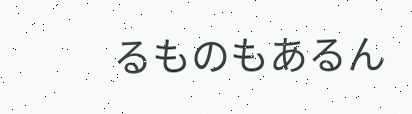るものもあるん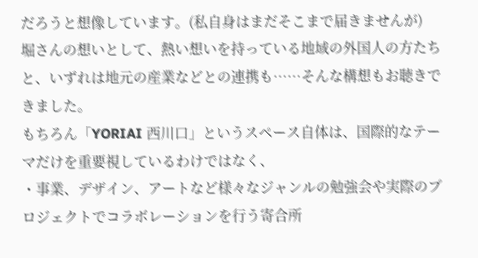だろうと想像しています。(私自身はまだそこまで届きませんが)
堀さんの想いとして、熱い想いを持っている地域の外国人の方たちと、いずれは地元の産業などとの連携も……そんな構想もお聴きできました。
もちろん「YORIAI 西川口」というスペース自体は、国際的なテーマだけを重要視しているわけではなく、
・事業、デザイン、アートなど様々なジャンルの勉強会や実際のプロジェクトでコラボレーションを行う寄合所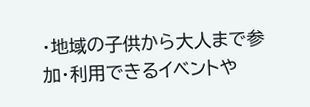・地域の子供から大人まで参加・利用できるイベントや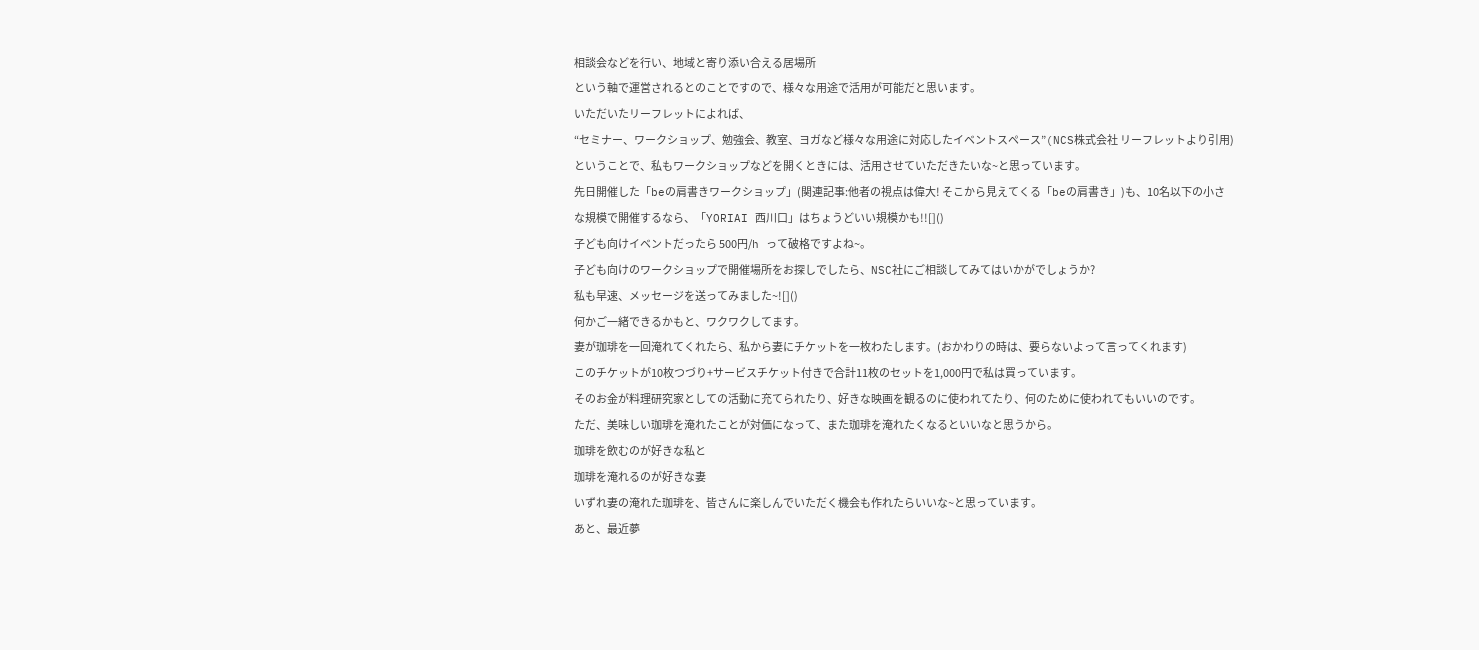相談会などを行い、地域と寄り添い合える居場所
という軸で運営されるとのことですので、様々な用途で活用が可能だと思います。
いただいたリーフレットによれば、
“セミナー、ワークショップ、勉強会、教室、ヨガなど様々な用途に対応したイベントスペース”(NCS株式会社 リーフレットより引用)
ということで、私もワークショップなどを開くときには、活用させていただきたいな~と思っています。
先日開催した「beの肩書きワークショップ」(関連記事:他者の視点は偉大! そこから見えてくる「beの肩書き」)も、10名以下の小さな規模で開催するなら、「YORIAI 西川口」はちょうどいい規模かも!![]()
子ども向けイベントだったら 500円/h って破格ですよね~。
子ども向けのワークショップで開催場所をお探しでしたら、NSC社にご相談してみてはいかがでしょうか?
私も早速、メッセージを送ってみました~![]()
何かご一緒できるかもと、ワクワクしてます。
妻が珈琲を一回淹れてくれたら、私から妻にチケットを一枚わたします。(おかわりの時は、要らないよって言ってくれます)
このチケットが10枚つづり+サービスチケット付きで合計11枚のセットを1,000円で私は買っています。
そのお金が料理研究家としての活動に充てられたり、好きな映画を観るのに使われてたり、何のために使われてもいいのです。
ただ、美味しい珈琲を淹れたことが対価になって、また珈琲を淹れたくなるといいなと思うから。
珈琲を飲むのが好きな私と
珈琲を淹れるのが好きな妻
いずれ妻の淹れた珈琲を、皆さんに楽しんでいただく機会も作れたらいいな~と思っています。
あと、最近夢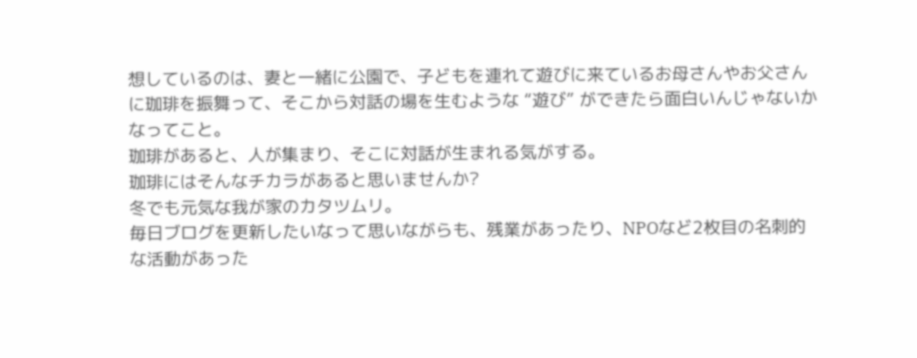想しているのは、妻と一緒に公園で、子どもを連れて遊びに来ているお母さんやお父さんに珈琲を振舞って、そこから対話の場を生むような “遊び” ができたら面白いんじゃないかなってこと。
珈琲があると、人が集まり、そこに対話が生まれる気がする。
珈琲にはそんなチカラがあると思いませんか?
冬でも元気な我が家のカタツムリ。
毎日ブログを更新したいなって思いながらも、残業があったり、NPOなど2枚目の名刺的な活動があった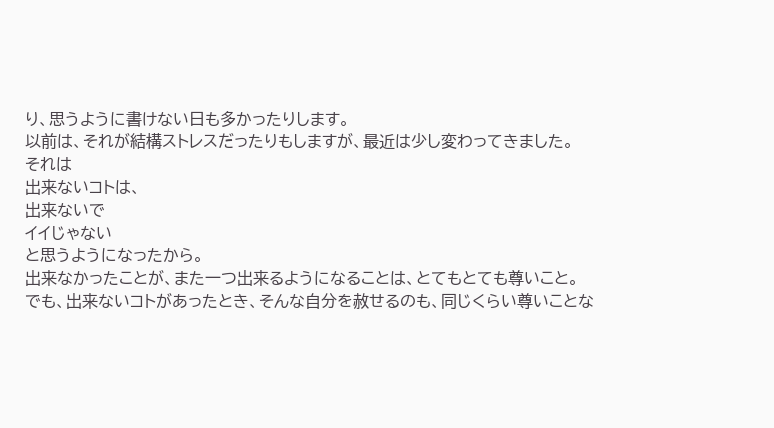り、思うように書けない日も多かったりします。
以前は、それが結構ストレスだったりもしますが、最近は少し変わってきました。
それは
出来ないコトは、
出来ないで
イイじゃない
と思うようになったから。
出来なかったことが、また一つ出来るようになることは、とてもとても尊いこと。
でも、出来ないコトがあったとき、そんな自分を赦せるのも、同じくらい尊いことな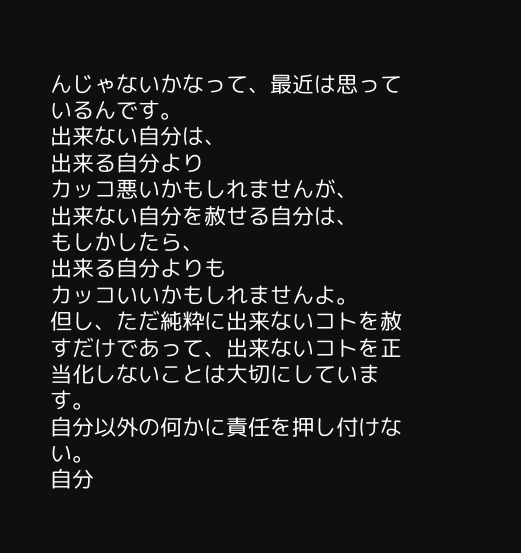んじゃないかなって、最近は思っているんです。
出来ない自分は、
出来る自分より
カッコ悪いかもしれませんが、
出来ない自分を赦せる自分は、
もしかしたら、
出来る自分よりも
カッコいいかもしれませんよ。
但し、ただ純粋に出来ないコトを赦すだけであって、出来ないコトを正当化しないことは大切にしています。
自分以外の何かに責任を押し付けない。
自分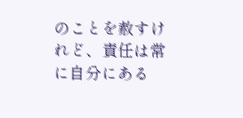のことを赦すけれど、責任は常に自分にある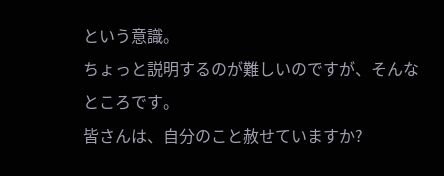という意識。
ちょっと説明するのが難しいのですが、そんなところです。
皆さんは、自分のこと赦せていますか?